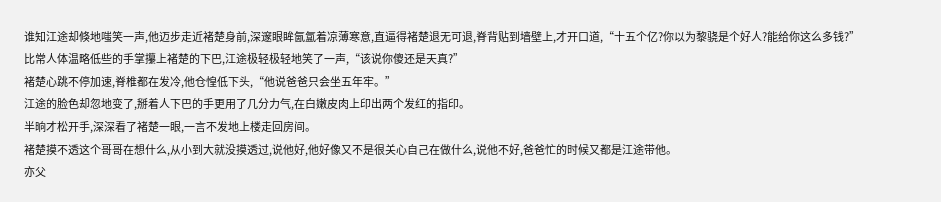谁知江途却倏地嗤笑一声,他迈步走近褚楚身前,深邃眼眸氤氲着凉薄寒意,直逼得褚楚退无可退,脊背贴到墙壁上,才开口道,“十五个亿?你以为黎骁是个好人?能给你这么多钱?”
比常人体温略低些的手掌攥上褚楚的下巴,江途极轻极轻地笑了一声,“该说你傻还是天真?”
褚楚心跳不停加速,脊椎都在发冷,他仓惶低下头,“他说爸爸只会坐五年牢。”
江途的脸色却忽地变了,掰着人下巴的手更用了几分力气,在白嫩皮肉上印出两个发红的指印。
半晌才松开手,深深看了褚楚一眼,一言不发地上楼走回房间。
褚楚摸不透这个哥哥在想什么,从小到大就没摸透过,说他好,他好像又不是很关心自己在做什么,说他不好,爸爸忙的时候又都是江途带他。
亦父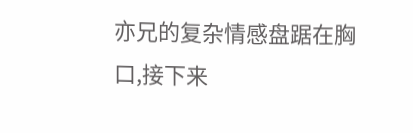亦兄的复杂情感盘踞在胸口,接下来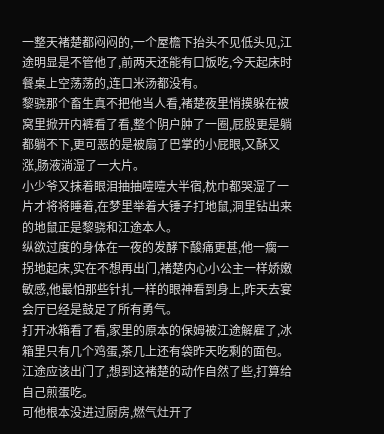一整天褚楚都闷闷的,一个屋檐下抬头不见低头见,江途明显是不管他了,前两天还能有口饭吃,今天起床时餐桌上空荡荡的,连口米汤都没有。
黎骁那个畜生真不把他当人看,褚楚夜里悄摸躲在被窝里掀开内裤看了看,整个阴户肿了一圈,屁股更是躺都躺不下,更可恶的是被扇了巴掌的小屁眼,又酥又涨,肠液淌湿了一大片。
小少爷又抹着眼泪抽抽噎噎大半宿,枕巾都哭湿了一片才将将睡着,在梦里举着大锤子打地鼠,洞里钻出来的地鼠正是黎骁和江途本人。
纵欲过度的身体在一夜的发酵下酸痛更甚,他一瘸一拐地起床,实在不想再出门,褚楚内心小公主一样娇嫩敏感,他最怕那些针扎一样的眼神看到身上,昨天去宴会厅已经是鼓足了所有勇气。
打开冰箱看了看,家里的原本的保姆被江途解雇了,冰箱里只有几个鸡蛋,茶几上还有袋昨天吃剩的面包。
江途应该出门了,想到这褚楚的动作自然了些,打算给自己煎蛋吃。
可他根本没进过厨房,燃气灶开了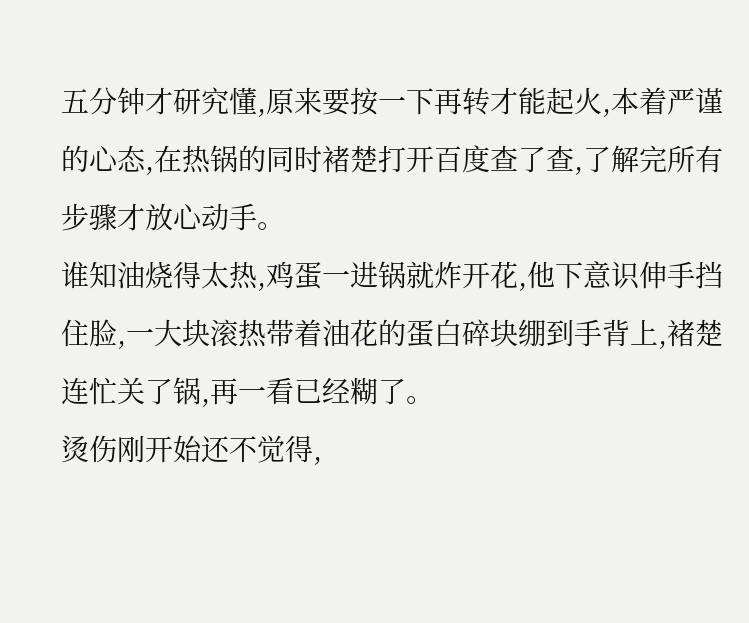五分钟才研究懂,原来要按一下再转才能起火,本着严谨的心态,在热锅的同时褚楚打开百度查了查,了解完所有步骤才放心动手。
谁知油烧得太热,鸡蛋一进锅就炸开花,他下意识伸手挡住脸,一大块滚热带着油花的蛋白碎块绷到手背上,褚楚连忙关了锅,再一看已经糊了。
烫伤刚开始还不觉得,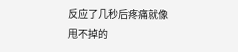反应了几秒后疼痛就像甩不掉的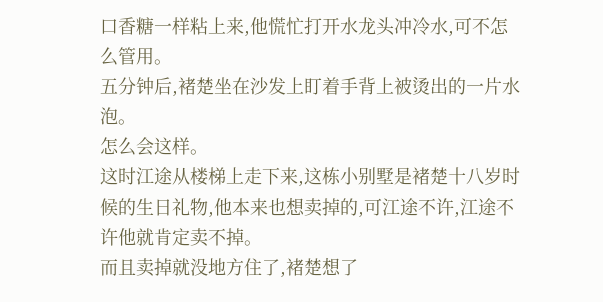口香糖一样粘上来,他慌忙打开水龙头冲冷水,可不怎么管用。
五分钟后,褚楚坐在沙发上盯着手背上被烫出的一片水泡。
怎么会这样。
这时江途从楼梯上走下来,这栋小别墅是褚楚十八岁时候的生日礼物,他本来也想卖掉的,可江途不许,江途不许他就肯定卖不掉。
而且卖掉就没地方住了,褚楚想了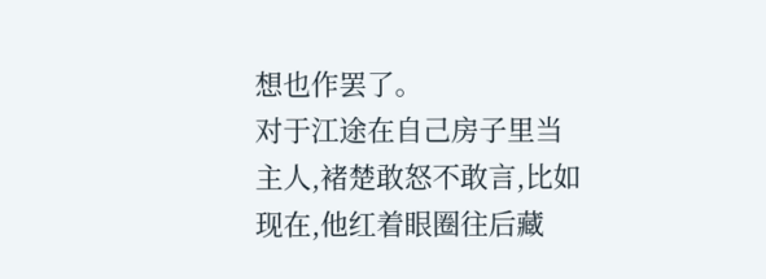想也作罢了。
对于江途在自己房子里当主人,褚楚敢怒不敢言,比如现在,他红着眼圈往后藏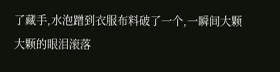了藏手,水泡蹭到衣服布料破了一个,一瞬间大颗大颗的眼泪滚落